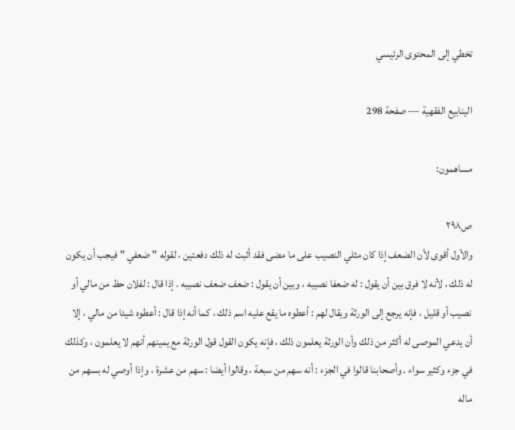تخطي إلى المحتوى الرئيسي

الينابيع الفقهية — صفحة 298

مساهمون:

ص٢٩٨
والأول أقوى لأن الضعف إذا كان مثلي النصيب على ما مضى فقد أثبت له ذلك دفعتين ، لقوله " ضعفي " فيجب أن يكون له ذلك ، لأنه لا فرق بين أن يقول : له ضعفا نصيبه ، وبين أن يقول : ضعف ضعف نصيبه . إذا قال : لفلان حظ من مالي أو نصيب أو قليل ، فإنه يرجع إلى الورثة ويقال لهم : أعطوه ما يقع عليه اسم ذلك ، كما أنه إذا قال : أعطوه شيئا من مالي ، إلا أن يدعي الموصى له أكثر من ذلك وأن الورثة يعلمون ذلك ، فإنه يكون القول قول الورثة مع يمينهم أنهم لا يعلمون ، وكذلك في جزء وكثير سواء . وأصحابنا قالوا في الجزء : أنه سهم من سبعة ، وقالوا أيضا : سهم من عشرة ، وإذا أوصي له بسهم من ماله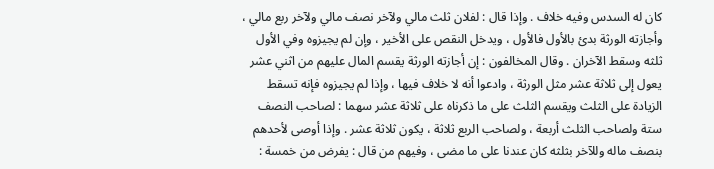كان له السدس وفيه خلاف . وإذا قال : لفلان ثلث مالي ولآخر نصف مالي ولآخر ربع مالي ، وأجازته الورثة بدئ بالأول فالأول ، ويدخل النقص على الأخير ، وإن لم يجيزوه وفي الأول ثلثه وسقط الآخران . وقال المخالفون : إن أجازته الورثة يقسم المال عليهم من اثني عشر يعول إلى ثلاثة عشر مثل الورثة ، وادعوا أنه لا خلاف فيها ، وإذا لم يجيزوه فإنه تسقط الزيادة على الثلث ويقسم الثلث على ما ذكرناه على ثلاثة عشر سهما : لصاحب النصف ستة ولصاحب الثلث أربعة ، ولصاحب الربع ثلاثة ، يكون ثلاثة عشر . وإذا أوصى لأحدهم بنصف ماله وللآخر بثلثه كان عندنا على ما مضى ، وفيهم من قال : يفرض من خمسة :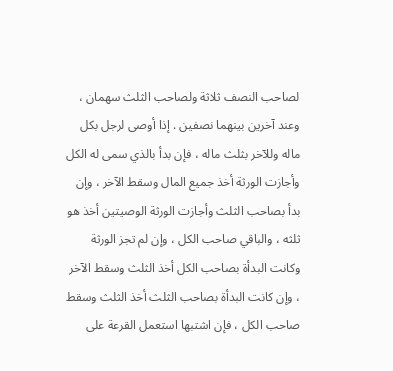لصاحب النصف ثلاثة ولصاحب الثلث سهمان ، وعند آخرين بينهما نصفين . إذا أوصى لرجل بكل ماله وللآخر بثلث ماله ، فإن بدأ بالذي سمى له الكل وأجازت الورثة أخذ جميع المال وسقط الآخر ، وإن بدأ بصاحب الثلث وأجازت الورثة الوصيتين أخذ هو ثلثه ، والباقي صاحب الكل ، وإن لم تجز الورثة وكانت البدأة بصاحب الكل أخذ الثلث وسقط الآخر ، وإن كانت البدأة بصاحب الثلث أخذ الثلث وسقط صاحب الكل ، فإن اشتبها استعمل القرعة على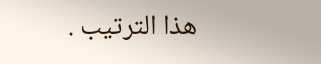هذا الترتيب .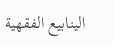الينابيع الفقهية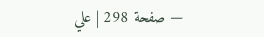— صفحة 298 | علي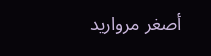أصغر مرواريد